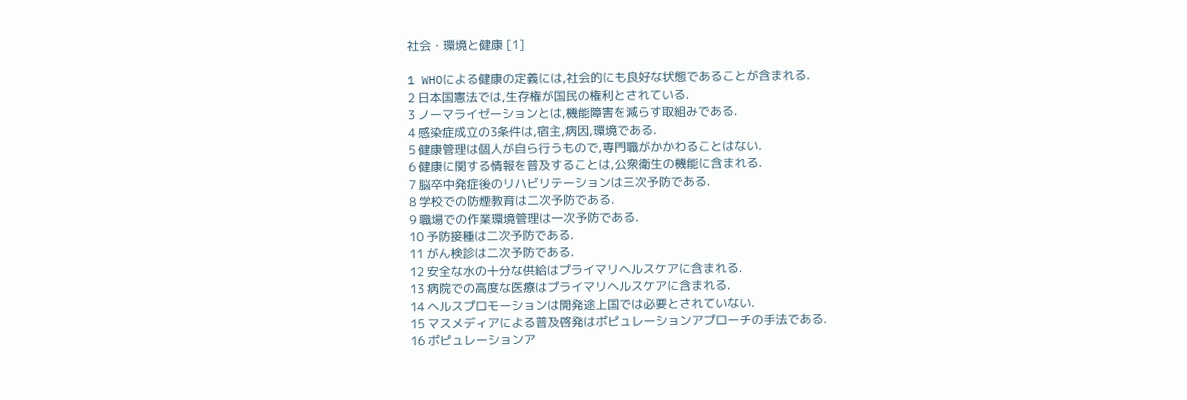社会・環境と健康 [1]

1 WHOによる健康の定義には,社会的にも良好な状態であることが含まれる.
2 日本国憲法では,生存権が国民の権利とされている.
3 ノーマライゼーションとは,機能障害を減らす取組みである.
4 感染症成立の3条件は,宿主,病因,環境である.
5 健康管理は個人が自ら行うもので,専門職がかかわることはない.
6 健康に関する情報を普及することは,公衆衛生の機能に含まれる.
7 脳卒中発症後のリハビリテーションは三次予防である.
8 学校での防煙教育は二次予防である.
9 職場での作業環境管理は一次予防である.
10 予防接種は二次予防である.
11 がん検診は二次予防である.
12 安全な水の十分な供給はプライマリヘルスケアに含まれる.
13 病院での高度な医療はプライマリヘルスケアに含まれる.
14 ヘルスプロモーションは開発途上国では必要とされていない.
15 マスメディアによる普及啓発はポピュレーションアプローチの手法である.
16 ポピュレーションア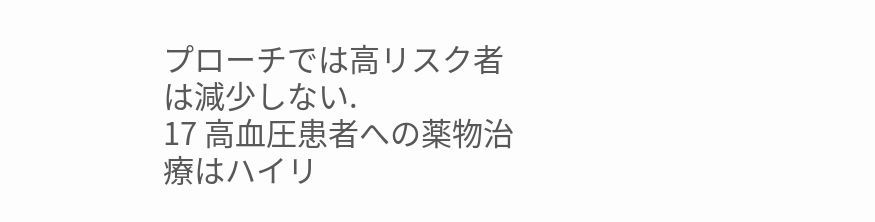プローチでは高リスク者は減少しない.
17 高血圧患者への薬物治療はハイリ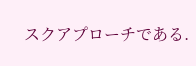スクアプローチである.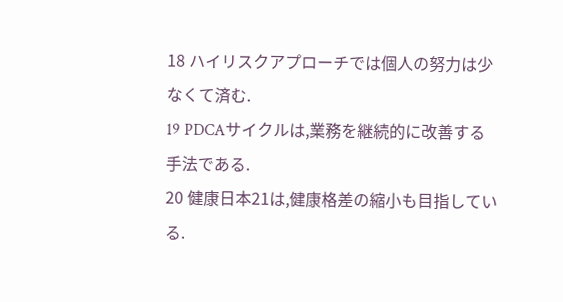18 ハイリスクアプローチでは個人の努力は少なくて済む.
19 PDCAサイクルは,業務を継続的に改善する手法である.
20 健康日本21は,健康格差の縮小も目指している.